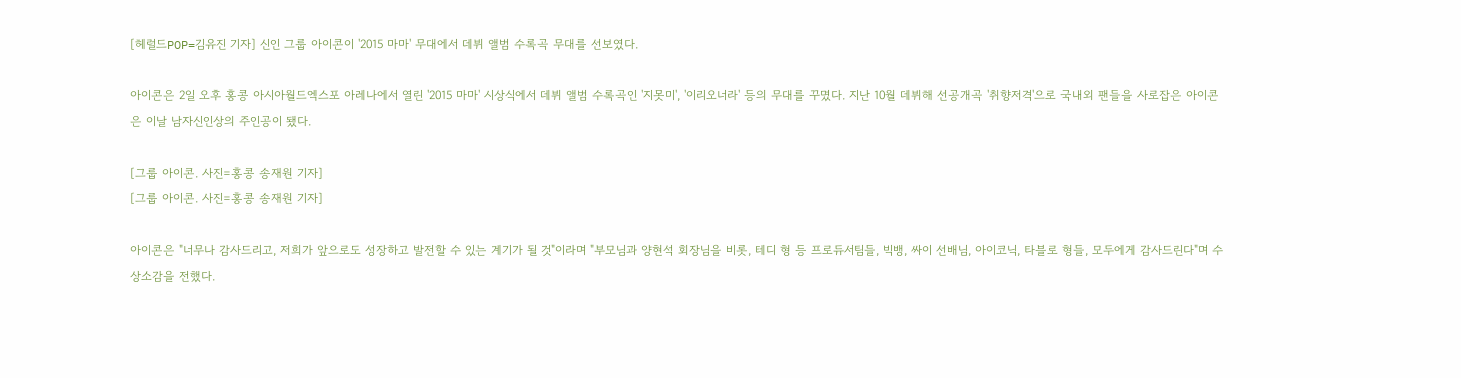[헤럴드POP=김유진 기자] 신인 그룹 아이콘이 '2015 마마' 무대에서 데뷔 앨범 수록곡 무대를 선보였다.

아이콘은 2일 오후 홍콩 아시아월드엑스포 아레나에서 열린 '2015 마마' 시상식에서 데뷔 앨범 수록곡인 '지못미', '이리오너라' 등의 무대를 꾸몄다. 지난 10월 데뷔해 선공개곡 '취향저격'으로 국내외 팬들을 사로잡은 아이콘은 이날 남자신인상의 주인공이 됐다.

[그룹 아이콘. 사진=홍콩 송재원 기자]
[그룹 아이콘. 사진=홍콩 송재원 기자]

아이콘은 "너무나 감사드리고, 저희가 앞으로도 성장하고 발전할 수 있는 계기가 될 것"이라며 "부모님과 양현석 회장님을 비롯, 테디 형 등 프로듀서팀들, 빅뱅, 싸이 선배님, 아이코닉, 타블로 형들, 모두에게 감사드린다"며 수상소감을 전했다.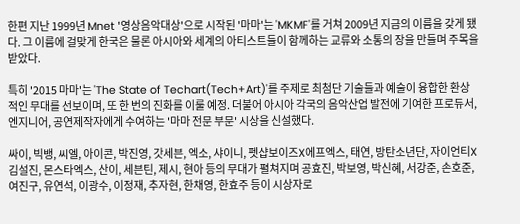한편 지난 1999년 Mnet '영상음악대상'으로 시작된 '마마'는 'MKMF'를 거쳐 2009년 지금의 이름을 갖게 됐다. 그 이름에 걸맞게 한국은 물론 아시아와 세계의 아티스트들이 함께하는 교류와 소통의 장을 만들며 주목을 받았다.

특히 '2015 마마'는 'The State of Techart(Tech+Art)'를 주제로 최첨단 기술들과 예술이 융합한 환상적인 무대를 선보이며, 또 한 번의 진화를 이룰 예정. 더불어 아시아 각국의 음악산업 발전에 기여한 프로듀서, 엔지니어, 공연제작자에게 수여하는 '마마 전문 부문' 시상을 신설했다.

싸이, 빅뱅, 씨엘, 아이콘, 박진영, 갓세븐, 엑소, 샤이니, 펫샵보이즈X에프엑스, 태연, 방탄소년단, 자이언티X김설진, 몬스타엑스, 산이, 세븐틴, 제시, 현아 등의 무대가 펼쳐지며 공효진, 박보영, 박신혜, 서강준, 손호준, 여진구, 유연석, 이광수, 이정재, 추자현, 한채영, 한효주 등이 시상자로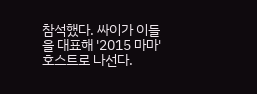참석했다. 싸이가 이들을 대표해 '2015 마마' 호스트로 나선다.